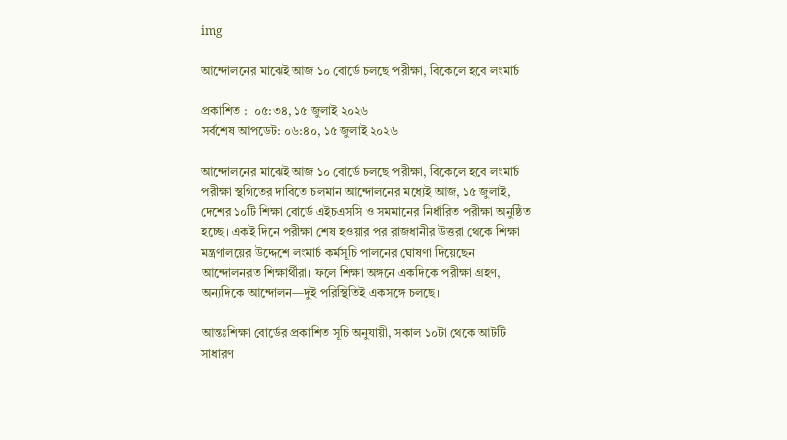img

আন্দোলনের মাঝেই আজ ১০ বোর্ডে চলছে পরীক্ষা, বিকেলে হবে লংমার্চ

প্রকাশিত :  ০৫:৩৪, ১৫ জুলাই ২০২৬
সর্বশেষ আপডেট: ০৬:৪০, ১৫ জুলাই ২০২৬

আন্দোলনের মাঝেই আজ ১০ বোর্ডে চলছে পরীক্ষা, বিকেলে হবে লংমার্চ
পরীক্ষা স্থগিতের দাবিতে চলমান আন্দোলনের মধ্যেই আজ, ১৫ জুলাই, দেশের ১০টি শিক্ষা বোর্ডে এইচএসসি ও সমমানের নির্ধারিত পরীক্ষা অনুষ্ঠিত হচ্ছে। একই দিনে পরীক্ষা শেষ হওয়ার পর রাজধানীর উত্তরা থেকে শিক্ষা মন্ত্রণালয়ের উদ্দেশে লংমার্চ কর্মসূচি পালনের ঘোষণা দিয়েছেন আন্দোলনরত শিক্ষার্থীরা। ফলে শিক্ষা অঙ্গনে একদিকে পরীক্ষা গ্রহণ, অন্যদিকে আন্দোলন—দুই পরিস্থিতিই একসঙ্গে চলছে।

আন্তঃশিক্ষা বোর্ডের প্রকাশিত সূচি অনুযায়ী, সকাল ১০টা থেকে আটটি সাধারণ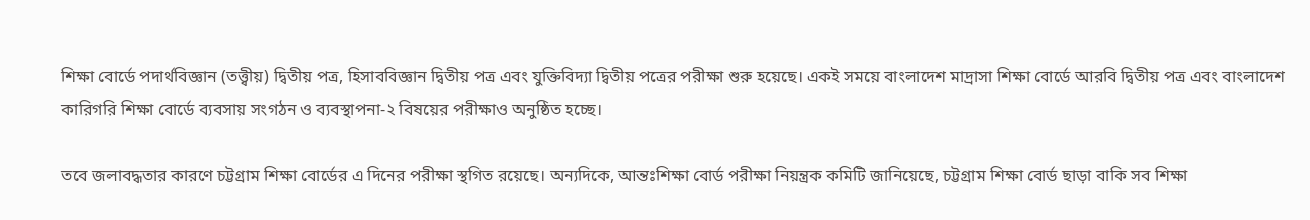শিক্ষা বোর্ডে পদার্থবিজ্ঞান (তত্ত্বীয়) দ্বিতীয় পত্র, হিসাববিজ্ঞান দ্বিতীয় পত্র এবং যুক্তিবিদ্যা দ্বিতীয় পত্রের পরীক্ষা শুরু হয়েছে। একই সময়ে বাংলাদেশ মাদ্রাসা শিক্ষা বোর্ডে আরবি দ্বিতীয় পত্র এবং বাংলাদেশ কারিগরি শিক্ষা বোর্ডে ব্যবসায় সংগঠন ও ব্যবস্থাপনা-২ বিষয়ের পরীক্ষাও অনুষ্ঠিত হচ্ছে।

তবে জলাবদ্ধতার কারণে চট্টগ্রাম শিক্ষা বোর্ডের এ দিনের পরীক্ষা স্থগিত রয়েছে। অন্যদিকে, আন্তঃশিক্ষা বোর্ড পরীক্ষা নিয়ন্ত্রক কমিটি জানিয়েছে, চট্টগ্রাম শিক্ষা বোর্ড ছাড়া বাকি সব শিক্ষা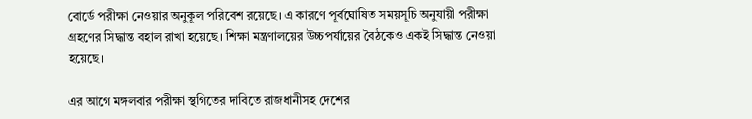বোর্ডে পরীক্ষা নেওয়ার অনুকূল পরিবেশ রয়েছে। এ কারণে পূর্বঘোষিত সময়সূচি অনুযায়ী পরীক্ষা গ্রহণের সিদ্ধান্ত বহাল রাখা হয়েছে। শিক্ষা মন্ত্রণালয়ের উচ্চপর্যায়ের বৈঠকেও একই সিদ্ধান্ত নেওয়া হয়েছে।

এর আগে মঙ্গলবার পরীক্ষা স্থগিতের দাবিতে রাজধানীসহ দেশের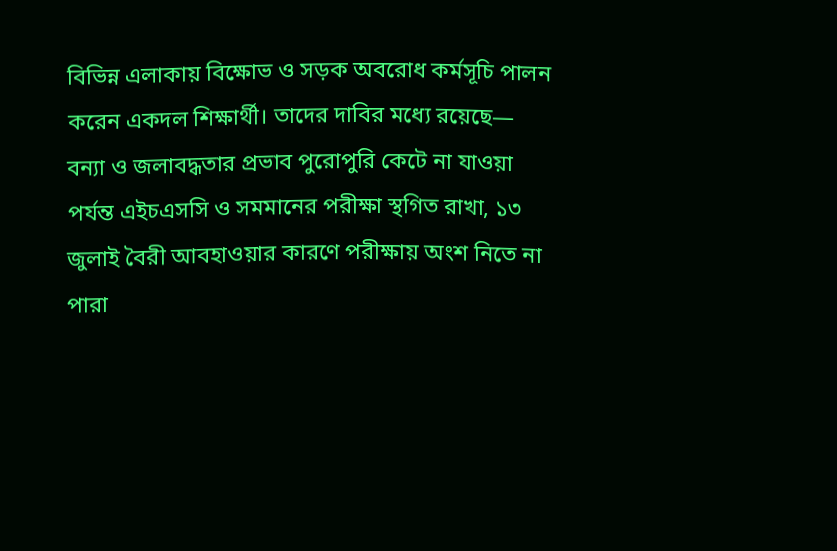বিভিন্ন এলাকায় বিক্ষোভ ও সড়ক অবরোধ কর্মসূচি পালন করেন একদল শিক্ষার্থী। তাদের দাবির মধ্যে রয়েছে— বন্যা ও জলাবদ্ধতার প্রভাব পুরোপুরি কেটে না যাওয়া পর্যন্ত এইচএসসি ও সমমানের পরীক্ষা স্থগিত রাখা, ১৩ জুলাই বৈরী আবহাওয়ার কারণে পরীক্ষায় অংশ নিতে না পারা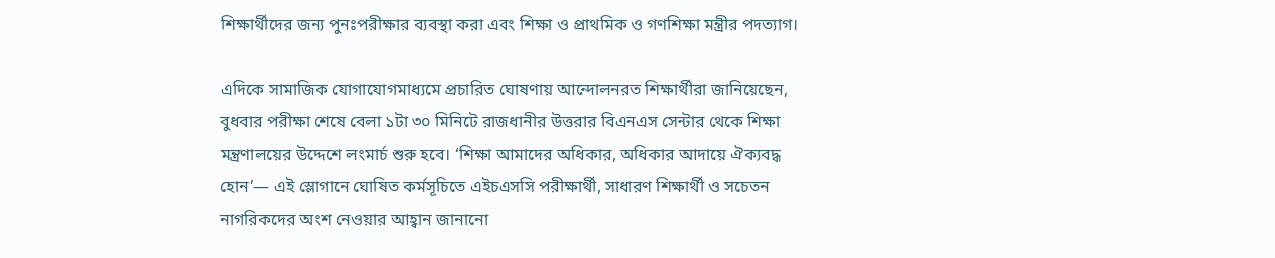শিক্ষার্থীদের জন্য পুনঃপরীক্ষার ব্যবস্থা করা এবং শিক্ষা ও প্রাথমিক ও গণশিক্ষা মন্ত্রীর পদত্যাগ।

এদিকে সামাজিক যোগাযোগমাধ্যমে প্রচারিত ঘোষণায় আন্দোলনরত শিক্ষার্থীরা জানিয়েছেন, বুধবার পরীক্ষা শেষে বেলা ১টা ৩০ মিনিটে রাজধানীর উত্তরার বিএনএস সেন্টার থেকে শিক্ষা মন্ত্রণালয়ের উদ্দেশে লংমার্চ শুরু হবে। ‘শিক্ষা আমাদের অধিকার, অধিকার আদায়ে ঐক্যবদ্ধ হোন’— এই স্লোগানে ঘোষিত কর্মসূচিতে এইচএসসি পরীক্ষার্থী, সাধারণ শিক্ষার্থী ও সচেতন নাগরিকদের অংশ নেওয়ার আহ্বান জানানো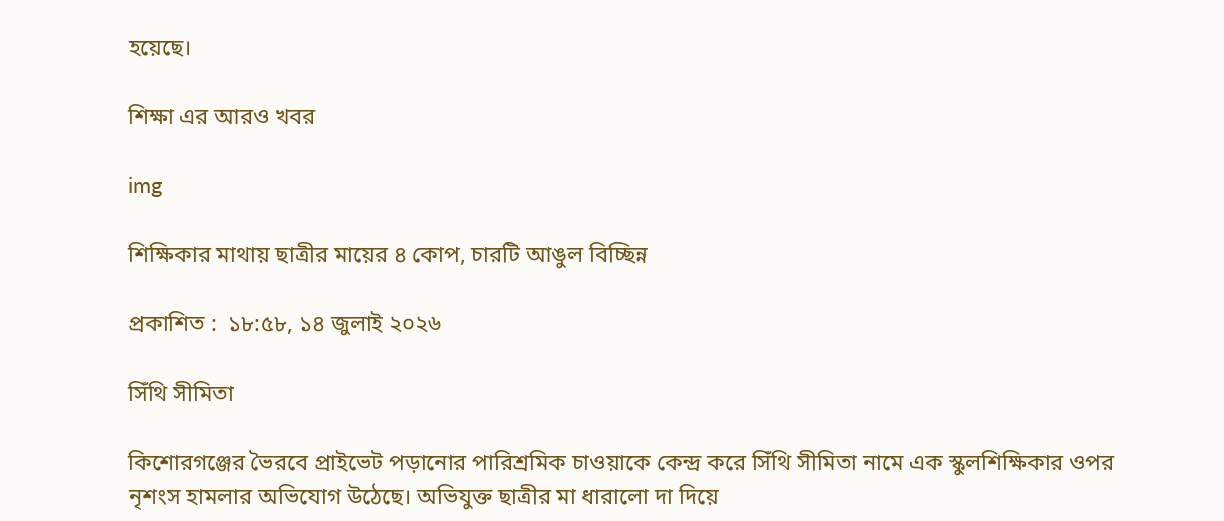হয়েছে।

শিক্ষা এর আরও খবর

img

শিক্ষিকার মাথায় ছাত্রীর মায়ের ৪ কোপ, চারটি আঙুল বিচ্ছিন্ন

প্রকাশিত :  ১৮:৫৮, ১৪ জুলাই ২০২৬

সিঁথি সীমিতা

কিশোরগঞ্জের ভৈরবে প্রাইভেট পড়ানোর পারিশ্রমিক চাওয়াকে কেন্দ্র করে সিঁথি সীমিতা নামে এক স্কুলশিক্ষিকার ওপর নৃশংস হামলার অভিযোগ উঠেছে। অভিযুক্ত ছাত্রীর মা ধারালো দা দিয়ে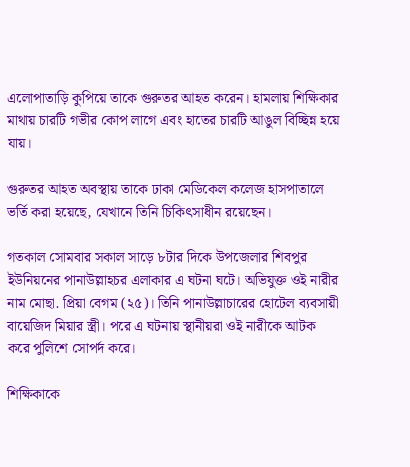এলোপাতাড়ি কুপিয়ে তাকে গুরুতর আহত করেন। হামলায় শিক্ষিকার মাথায় চারটি গভীর কোপ লাগে এবং হাতের চারটি আঙুল বিচ্ছিন্ন হয়ে যায়।

গুরুতর আহত অবস্থায় তাকে ঢাকা মেডিকেল কলেজ হাসপাতালে ভর্তি করা হয়েছে, যেখানে তিনি চিকিৎসাধীন রয়েছেন।

গতকাল সোমবার সকাল সাড়ে ৮টার দিকে উপজেলার শিবপুর ইউনিয়নের পানাউল্লাহচর এলাকার এ ঘটনা ঘটে। অভিযুক্ত ওই নারীর নাম মোছা. প্রিয়া বেগম (২৫)। তিনি পানাউল্লাচারের হোটেল ব্যবসায়ী বায়েজিদ মিয়ার স্ত্রী। পরে এ ঘটনায় স্থানীয়রা ওই নারীকে আটক করে পুলিশে সোপর্দ করে।

শিক্ষিকাকে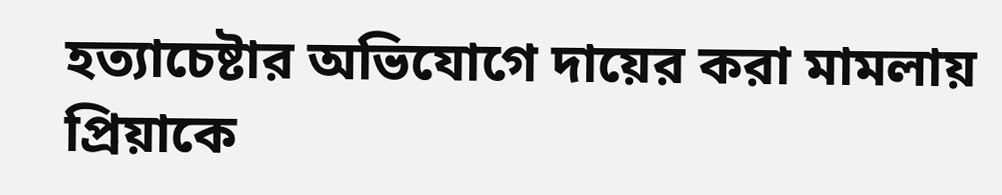হত্যাচেষ্টার অভিযোগে দায়ের করা মামলায় প্রিয়াকে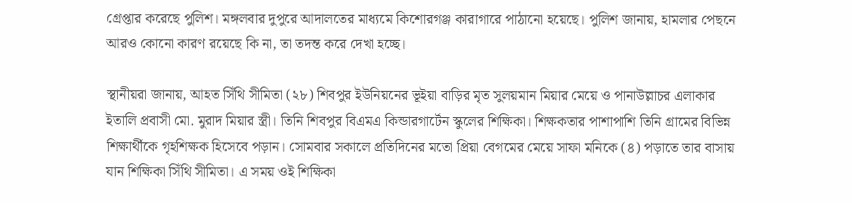গ্রেপ্তার করেছে পুলিশ। মঙ্গলবার দুপুরে আদালতের মাধ্যমে কিশোরগঞ্জ কারাগারে পাঠানো হয়েছে। পুলিশ জানায়, হামলার পেছনে আরও কোনো কারণ রয়েছে কি না, তা তদন্ত করে দেখা হচ্ছে।

স্থানীয়রা জানায়, আহত সিঁথি সীমিতা (২৮) শিবপুর ইউনিয়নের ভূইয়া বাড়ির মৃত সুলয়মান মিয়ার মেয়ে ও পানাউল্লাচর এলাকার ইতালি প্রবাসী মো. মুরাদ মিয়ার স্ত্রী। তিনি শিবপুর বিএমএ কিন্ডারগার্টেন স্কুলের শিক্ষিকা। শিক্ষকতার পাশাপাশি তিনি গ্রামের বিভিন্ন শিক্ষার্থীকে গৃহশিক্ষক হিসেবে পড়ান। সোমবার সকালে প্রতিদিনের মতো প্রিয়া বেগমের মেয়ে সাফা মনিকে (৪) পড়াতে তার বাসায় যান শিক্ষিকা সিঁথি সীমিতা। এ সময় ওই শিক্ষিকা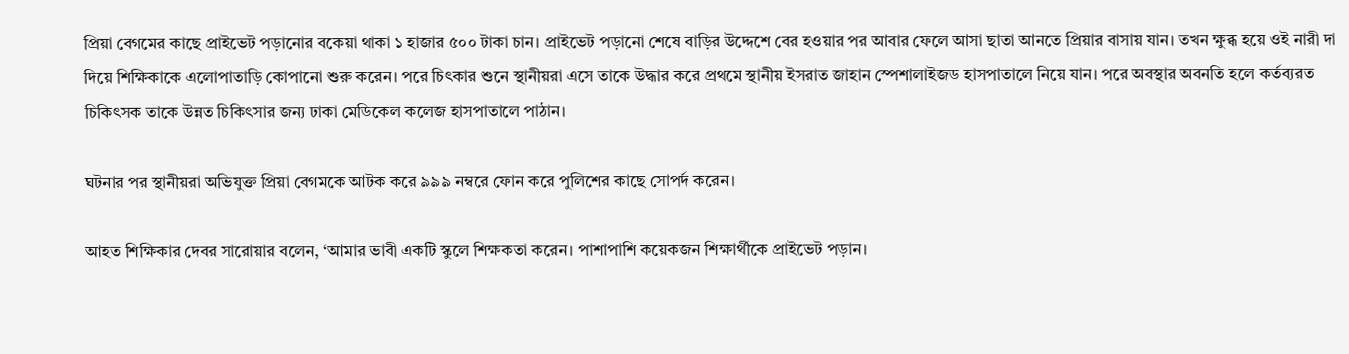প্রিয়া বেগমের কাছে প্রাইভেট পড়ানোর বকেয়া থাকা ১ হাজার ৫০০ টাকা চান। প্রাইভেট পড়ানো শেষে বাড়ির উদ্দেশে বের হওয়ার পর আবার ফেলে আসা ছাতা আনতে প্রিয়ার বাসায় যান। তখন ক্ষুব্ধ হয়ে ওই নারী দা দিয়ে শিক্ষিকাকে এলোপাতাড়ি কোপানো শুরু করেন। পরে চিৎকার শুনে স্থানীয়রা এসে তাকে উদ্ধার করে প্রথমে স্থানীয় ইসরাত জাহান স্পেশালাইজড হাসপাতালে নিয়ে যান। পরে অবস্থার অবনতি হলে কর্তব্যরত চিকিৎসক তাকে উন্নত চিকিৎসার জন্য ঢাকা মেডিকেল কলেজ হাসপাতালে পাঠান।

ঘটনার পর স্থানীয়রা অভিযুক্ত প্রিয়া বেগমকে আটক করে ৯৯৯ নম্বরে ফোন করে পুলিশের কাছে সোপর্দ করেন।

আহত শিক্ষিকার দেবর সারোয়ার বলেন, ‘আমার ভাবী একটি স্কুলে শিক্ষকতা করেন। পাশাপাশি কয়েকজন শিক্ষার্থীকে প্রাইভেট পড়ান।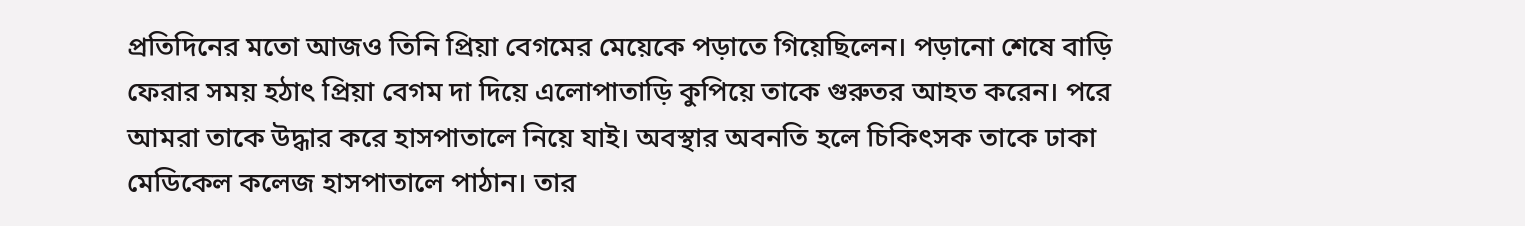প্রতিদিনের মতো আজও তিনি প্রিয়া বেগমের মেয়েকে পড়াতে গিয়েছিলেন। পড়ানো শেষে বাড়ি ফেরার সময় হঠাৎ প্রিয়া বেগম দা দিয়ে এলোপাতাড়ি কুপিয়ে তাকে গুরুতর আহত করেন। পরে আমরা তাকে উদ্ধার করে হাসপাতালে নিয়ে যাই। অবস্থার অবনতি হলে চিকিৎসক তাকে ঢাকা মেডিকেল কলেজ হাসপাতালে পাঠান। তার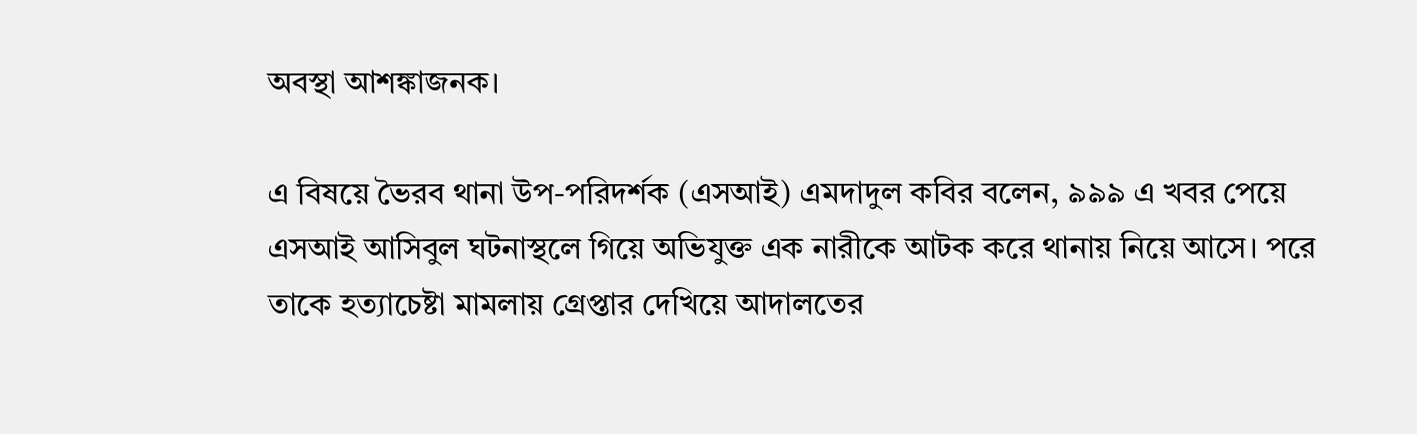অবস্থা আশঙ্কাজনক।

এ বিষয়ে ভৈরব থানা উপ-পরিদর্শক (এসআই) এমদাদুল কবির বলেন, ৯৯৯ এ খবর পেয়ে এসআই আসিবুল ঘটনাস্থলে গিয়ে অভিযুক্ত এক নারীকে আটক করে থানায় নিয়ে আসে। পরে তাকে হত্যাচেষ্টা মামলায় গ্রেপ্তার দেখিয়ে আদালতের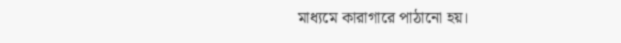মাধ্যমে কারাগারে পাঠানো হয়।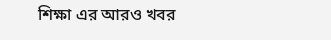শিক্ষা এর আরও খবর